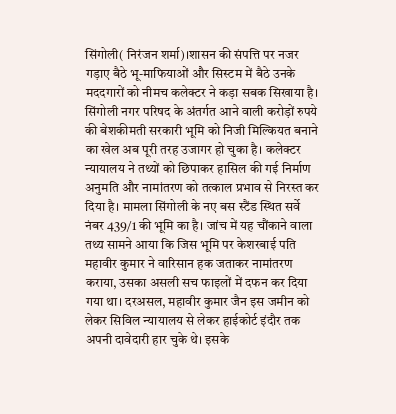सिंगोली( निरंजन शर्मा)।शासन की संपत्ति पर नजर गड़ाए बैठे भू-माफियाओं और सिस्टम में बैठे उनके मददगारों को नीमच कलेक्टर ने कड़ा सबक सिखाया है। सिंगोली नगर परिषद के अंतर्गत आने वाली करोड़ों रुपये की बेशकीमती सरकारी भूमि को निजी मिल्कियत बनाने का खेल अब पूरी तरह उजागर हो चुका है। कलेक्टर न्यायालय ने तथ्यों को छिपाकर हासिल की गई निर्माण अनुमति और नामांतरण को तत्काल प्रभाव से निरस्त कर दिया है। मामला सिंगोली के नए बस स्टैंड स्थित सर्वे नंबर 439/1 की भूमि का है। जांच में यह चौंकाने वाला तथ्य सामने आया कि जिस भूमि पर केशरबाई पति महावीर कुमार ने वारिसान हक जताकर नामांतरण कराया, उसका असली सच फाइलों में दफन कर दिया गया था। दरअसल, महावीर कुमार जैन इस जमीन को लेकर सिविल न्यायालय से लेकर हाईकोर्ट इंदौर तक अपनी दावेदारी हार चुके थे। इसके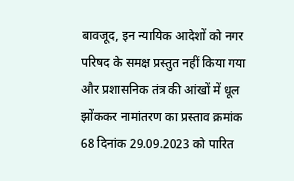बावजूद, इन न्यायिक आदेशों को नगर परिषद के समक्ष प्रस्तुत नहीं किया गया और प्रशासनिक तंत्र की आंखों में धूल झोंककर नामांतरण का प्रस्ताव क्रमांक 68 दिनांक 29.09.2023 को पारित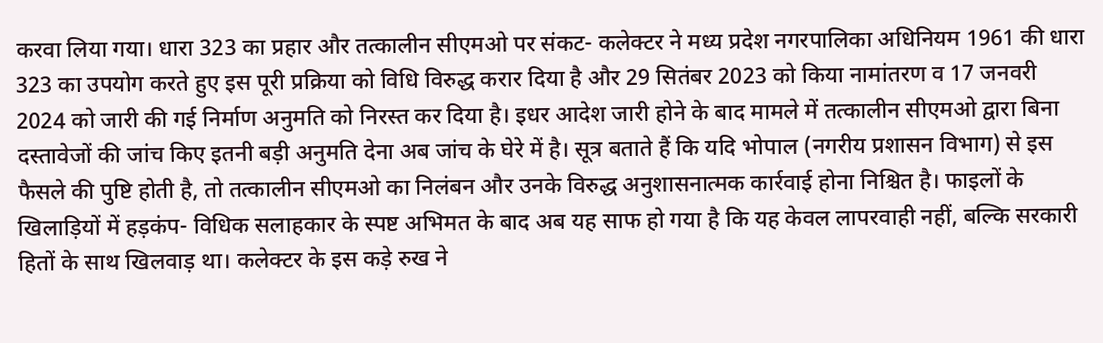करवा लिया गया। धारा 323 का प्रहार और तत्कालीन सीएमओ पर संकट- कलेक्टर ने मध्य प्रदेश नगरपालिका अधिनियम 1961 की धारा 323 का उपयोग करते हुए इस पूरी प्रक्रिया को विधि विरुद्ध करार दिया है और 29 सितंबर 2023 को किया नामांतरण व 17 जनवरी 2024 को जारी की गई निर्माण अनुमति को निरस्त कर दिया है। इधर आदेश जारी होने के बाद मामले में तत्कालीन सीएमओ द्वारा बिना दस्तावेजों की जांच किए इतनी बड़ी अनुमति देना अब जांच के घेरे में है। सूत्र बताते हैं कि यदि भोपाल (नगरीय प्रशासन विभाग) से इस फैसले की पुष्टि होती है, तो तत्कालीन सीएमओ का निलंबन और उनके विरुद्ध अनुशासनात्मक कार्रवाई होना निश्चित है। फाइलों के खिलाड़ियों में हड़कंप- विधिक सलाहकार के स्पष्ट अभिमत के बाद अब यह साफ हो गया है कि यह केवल लापरवाही नहीं, बल्कि सरकारी हितों के साथ खिलवाड़ था। कलेक्टर के इस कड़े रुख ने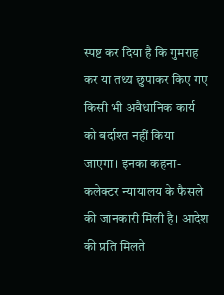स्पष्ट कर दिया है कि गुमराह कर या तथ्य छुपाकर किए गए किसी भी अवैधानिक कार्य को बर्दाश्त नहीं किया जाएगा। इनका कहना- कलेक्टर न्यायालय के फैसले की जानकारी मिली है। आदेश की प्रति मिलते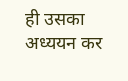ही उसका अध्ययन कर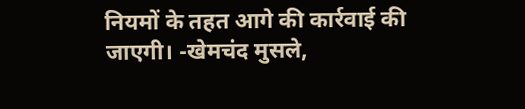नियमों के तहत आगे की कार्रवाई की जाएगी। -खेमचंद मुसले,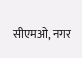सीएमओ, नगर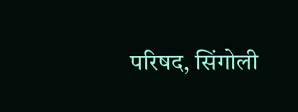परिषद, सिंगोली